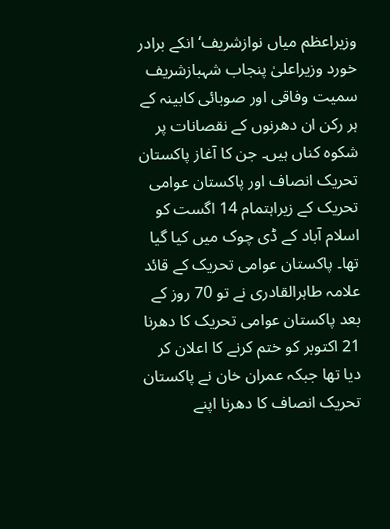وزیراعظم میاں نوازشریف‘ انکے برادر خورد وزیراعلیٰ پنجاب شہبازشریف سمیت وفاقی اور صوبائی کابینہ کے ہر رکن ان دھرنوں کے نقصانات پر شکوہ کناں ہیں۔ جن کا آغاز پاکستان تحریک انصاف اور پاکستان عوامی تحریک کے زیراہتمام 14 اگست کو اسلام آباد کے ڈی چوک میں کیا گیا تھا۔ پاکستان عوامی تحریک کے قائد علامہ طاہرالقادری نے تو 70 روز کے بعد پاکستان عوامی تحریک کا دھرنا 21 اکتوبر کو ختم کرنے کا اعلان کر دیا تھا جبکہ عمران خان نے پاکستان تحریک انصاف کا دھرنا اپنے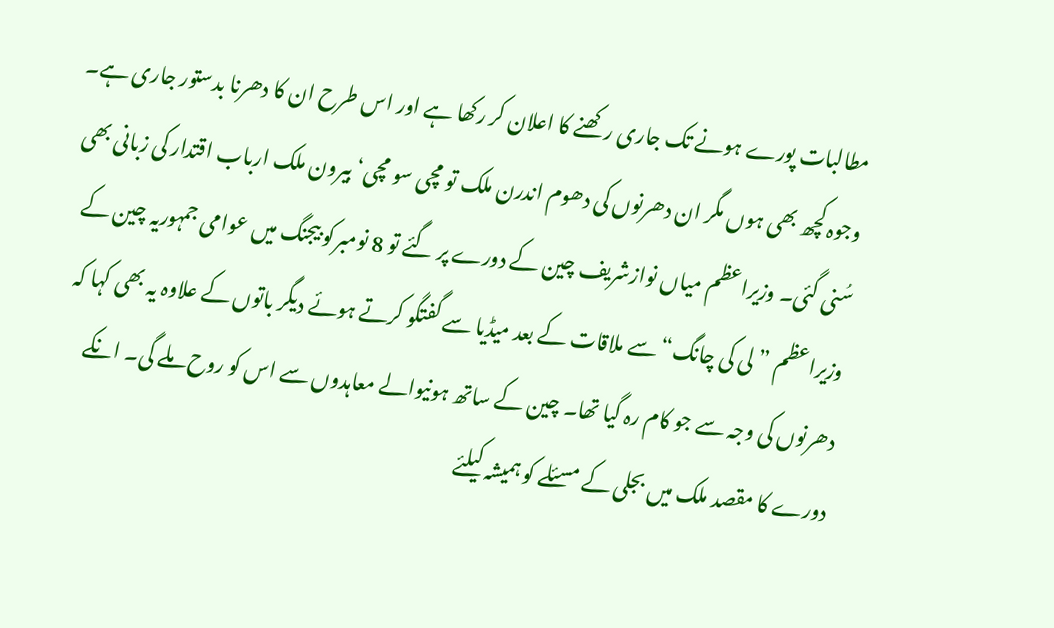مطالبات پورے ہونے تک جاری رکھنے کا اعلان کر رکھا ہے اور اس طرح ان کا دھرنا بدستور جاری ہے۔ وجوہ کچھ بھی ہوں مگر ان دھرنوں کی دھوم اندرن ملک تو مچی سو مچی‘ بیرون ملک ارباب اقتدار کی زبانی بھی سُنی گئی۔ وزیراعظم میاں نوازشریف چین کے دورے پر گئے تو 8 نومبرکو بیجنگ میں عوامی جمہوریہ چین کے وزیراعظم ”لی کی چانگ“ سے ملاقات کے بعد میڈیا سے گفتگو کرتے ہوئے دیگر باتوں کے علاوہ یہ بھی کہا کہ دھرنوں کی وجہ سے جو کام رہ گیا تھا۔ چین کے ساتھ ہونیوالے معاہدوں سے اس کو روح ملے گی۔ انکے دورے کا مقصد ملک میں بجلی کے مسئلے کو ہمیشہ کیلئے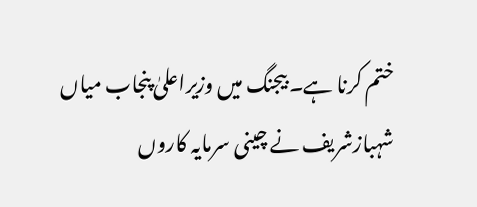ختم کرنا ہے۔ بیجنگ میں وزیراعلیٰ پنجاب میاں شہبازشریف نے چینی سرمایہ کاروں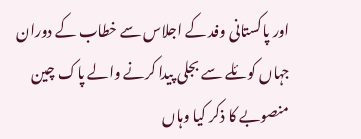اور پاکستانی وفد کے اجلاس سے خطاب کے دوران جہاں کوئلے سے بجلی پیدا کرنے والے پاک چین منصوبے کا ذکر کیا وہاں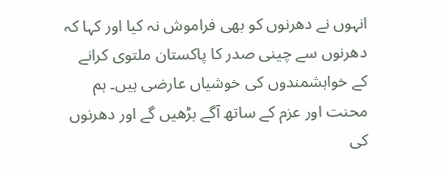انہوں نے دھرنوں کو بھی فراموش نہ کیا اور کہا کہ دھرنوں سے چینی صدر کا پاکستان ملتوی کرانے کے خواہشمندوں کی خوشیاں عارضی ہیں۔ ہم محنت اور عزم کے ساتھ آگے بڑھیں گے اور دھرنوں کی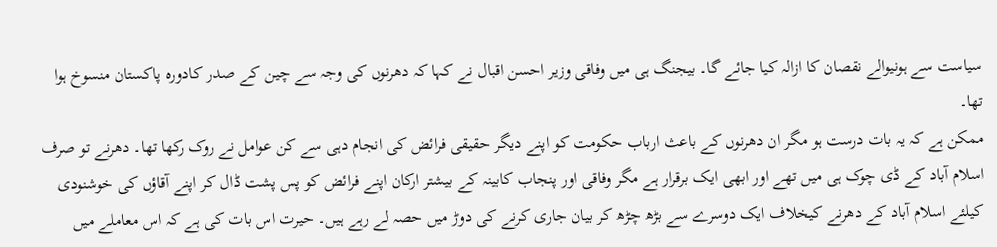سیاست سے ہونیوالے نقصان کا ازالہ کیا جائے گا۔ بیجنگ ہی میں وفاقی وزیر احسن اقبال نے کہا کہ دھرنوں کی وجہ سے چین کے صدر کادورہ پاکستان منسوخ ہوا تھا۔
ممکن ہے کہ یہ بات درست ہو مگر ان دھرنوں کے باعث ارباب حکومت کو اپنے دیگر حقیقی فرائض کی انجام دہی سے کن عوامل نے روک رکھا تھا۔ دھرنے تو صرف اسلام آباد کے ڈی چوک ہی میں تھے اور ابھی ایک برقرار ہے مگر وفاقی اور پنجاب کابینہ کے بیشتر ارکان اپنے فرائض کو پس پشت ڈال کر اپنے آقاؤں کی خوشنودی کیلئے اسلام آباد کے دھرنے کیخلاف ایک دوسرے سے بڑھ چڑھ کر بیان جاری کرنے کی دوڑ میں حصہ لے رہے ہیں۔ حیرت اس بات کی ہے کہ اس معاملے میں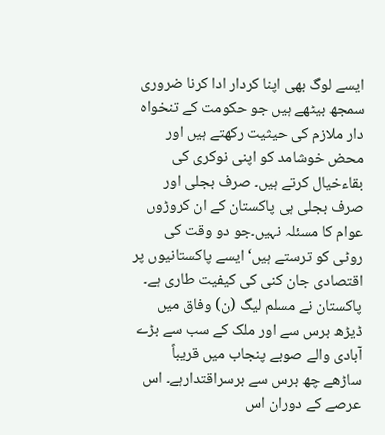ایسے لوگ بھی اپنا کردار ادا کرنا ضروری سمجھ بیٹھے ہیں جو حکومت کے تنخواہ دار ملازم کی حیثیت رکھتے ہیں اور محض خوشامد کو اپنی نوکری کی بقاءخیال کرتے ہیں۔ صرف بجلی اور صرف بجلی ہی پاکستان کے ان کروڑوں عوام کا مسئلہ نہیں۔جو دو وقت کی روٹی کو ترستے ہیں‘ ایسے پاکستانیوں پر اقتصادی جان کنی کی کیفیت طاری ہے۔ پاکستان نے مسلم لیگ (ن) وفاق میں ڈیڑھ برس سے اور ملک کے سب سے بڑے آبادی والے صوبے پنجاب میں قریباً ساڑھے چھ برس سے برسراقتدارہے۔ اس عرصے کے دوران اس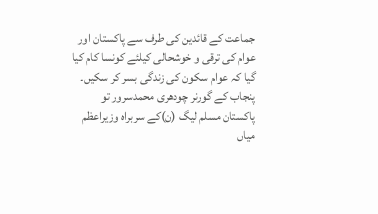جماعت کے قائدین کی طرف سے پاکستان اور عوام کی ترقی و خوشحالی کیلئے کونسا کام کیا گیا کہ عوام سکون کی زندگی بسر کر سکیں۔ پنجاب کے گورنر چودھری محمدسرور تو پاکستان مسلم لیگ (ن)کے سربراہ وزیراعظم میاں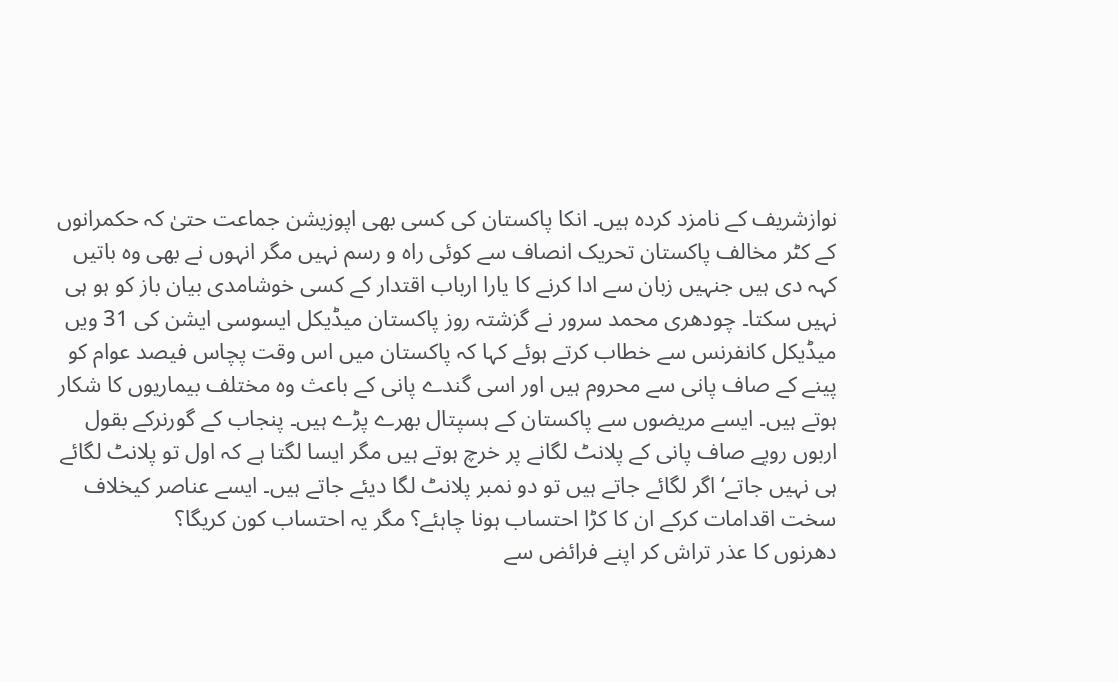نوازشریف کے نامزد کردہ ہیں۔ انکا پاکستان کی کسی بھی اپوزیشن جماعت حتیٰ کہ حکمرانوں کے کٹر مخالف پاکستان تحریک انصاف سے کوئی راہ و رسم نہیں مگر انہوں نے بھی وہ باتیں کہہ دی ہیں جنہیں زبان سے ادا کرنے کا یارا ارباب اقتدار کے کسی خوشامدی بیان باز کو ہو ہی نہیں سکتا۔ چودھری محمد سرور نے گزشتہ روز پاکستان میڈیکل ایسوسی ایشن کی 31 ویں میڈیکل کانفرنس سے خطاب کرتے ہوئے کہا کہ پاکستان میں اس وقت پچاس فیصد عوام کو پینے کے صاف پانی سے محروم ہیں اور اسی گندے پانی کے باعث وہ مختلف بیماریوں کا شکار ہوتے ہیں۔ ایسے مریضوں سے پاکستان کے ہسپتال بھرے پڑے ہیں۔ پنجاب کے گورنرکے بقول اربوں روپے صاف پانی کے پلانٹ لگانے پر خرچ ہوتے ہیں مگر ایسا لگتا ہے کہ اول تو پلانٹ لگائے ہی نہیں جاتے‘ اگر لگائے جاتے ہیں تو دو نمبر پلانٹ لگا دیئے جاتے ہیں۔ ایسے عناصر کیخلاف سخت اقدامات کرکے ان کا کڑا احتساب ہونا چاہئے؟ مگر یہ احتساب کون کریگا؟
دھرنوں کا عذر تراش کر اپنے فرائض سے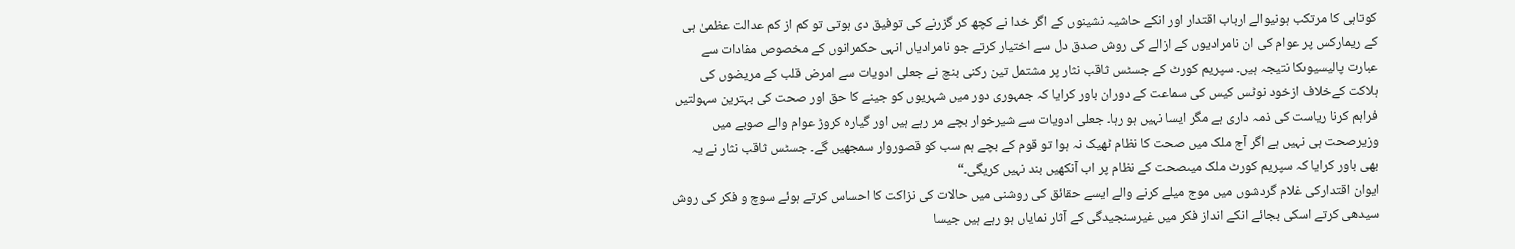کوتاہی کا مرتکب ہونیوالے ارباب اقتدار اور انکے حاشیہ نشینوں کے اگر خدا نے کچھ کر گزرنے کی توفیق دی ہوتی تو کم از کم عدالت عظمیٰ ہی کے ریمارکس پر عوام کی ان نامرادیوں کے ازالے کی روش صدق دل سے اختیار کرتے جو نامرادیاں انہی حکمرانوں کے مخصوص مفادات سے عبارت پالیسیوںکا نتیجہ ہیں۔ سپریم کورٹ کے جسٹس ثاقب نثار پر مشتمل تین رکنی بنچ نے جعلی ادویات سے امرض قلب کے مریضوں کی ہلاکت کےخلاف ازخود نوٹس کیس کی سماعت کے دوران باور کرایا کہ جمہوری دور میں شہریوں کو جینے کا حق اور صحت کی بہترین سہولتیں فراہم کرنا ریاست کی ذمہ داری ہے مگر ایسا نہیں ہو رہا۔ جعلی ادویات سے شیرخوار بچے مر رہے ہیں اور گیارہ کروڑ عوام والے صوبے میں وزیرصحت ہی نہیں ہے اگر آج ملک میں صحت کا نظام ٹھیک نہ ہوا تو قوم کے بچے ہم سب کو قصوروار سمجھیں گے۔ جسٹس ثاقب نثار نے یہ بھی باور کرایا کہ سپریم کورٹ ملک میںصحت کے نظام پر اب آنکھیں بند نہیں کریگی۔“
ایوان اقتدارکی غلام گردشوں میں موج میلے کرنے والے ایسے حقائق کی روشنی میں حالات کی نزاکت کا احساس کرتے ہوئے سوچ و فکر کی روش سیدھی کرتے اسکی بجائے انکے انداز فکر میں غیرسنجیدگی کے آثار نمایاں ہو رہے ہیں جیسا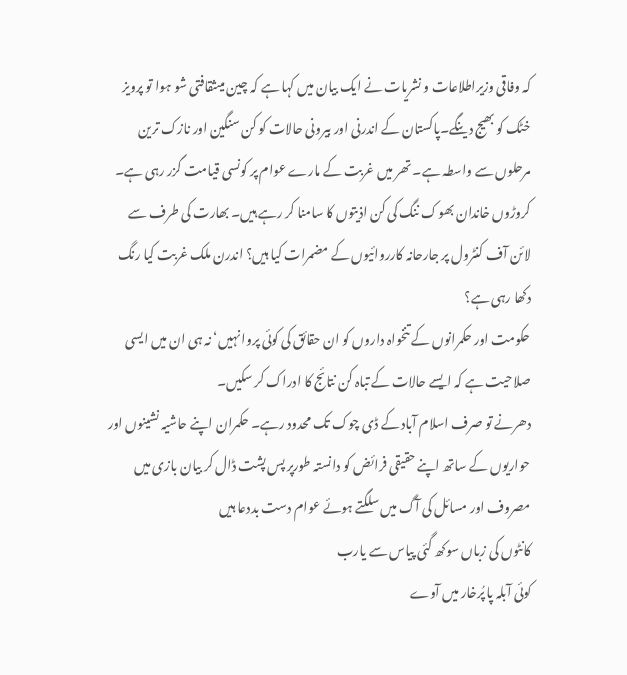کہ وفاقی وزیراطلاعات و نشریات نے ایک بیان میں کہا ہے کہ چین میںثقافتی شو ہوا تو پرویز خٹک کو بھیج دینگے۔پاکستان کے اندرنی اور بیرونی حالات کو کن سنگین اور نازک ترین مرحلوں سے واسطہ ہے۔ تھر میں غربت کے مارے عوام پر کونسی قیامت گزر رہی ہے۔ کروڑوں خاندان بھوک ننگ کی کن اذیتوں کا سامنا کر رہے ہیں۔ بھارت کی طرف سے لائن آف کنٹرول پر جارحانہ کارروائیوں کے مضمرات کیا ہیں؟ اندرن ملک غربت کیا رنگ دکھا رہی ہے؟
حکومت اور حکمرانوں کے تنخواہ داروں کو ان حقائق کی کوئی پروا نہیں‘ نہ ہی ان میں ایسی صلاحیت ہے کہ ایسے حالات کے تباہ کن نتائج کا ادراک کر سکیں۔
دھرنے تو صرف اسلام آباد کے ڈی چوک تک محدود رہے۔ حکمران اپنے حاشیہ نشینوں اور حواریوں کے ساتھ اپنے حقیقی فرائض کو دانستہ طورپر پس پشت ڈال کر بیان بازی میں مصروف اور مسائل کی آگ میں سلگتے ہوئے عوام دست بددعا ہیں
کانٹوں کی زباں سوکھ گئی پیاس سے یارب
کوئی آبلہ پا پُرخار میں آوے